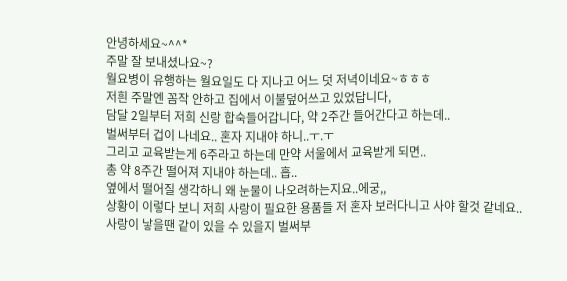안녕하세요~^^*
주말 잘 보내셨나요~?
월요병이 유행하는 월요일도 다 지나고 어느 덧 저녁이네요~ㅎㅎㅎ
저흰 주말엔 꼼작 안하고 집에서 이불덮어쓰고 있었답니다,
담달 2일부터 저희 신랑 합숙들어갑니다, 약 2주간 들어간다고 하는데..
벌써부터 겁이 나네요.. 혼자 지내야 하니..ㅜ.ㅜ
그리고 교육받는게 6주라고 하는데 만약 서울에서 교육받게 되면..
총 약 8주간 떨어져 지내야 하는데.. 흡..
옆에서 떨어질 생각하니 왜 눈물이 나오려하는지요..에궁,,
상황이 이렇다 보니 저희 사랑이 필요한 용품들 저 혼자 보러다니고 사야 할것 같네요..
사랑이 낳을땐 같이 있을 수 있을지 벌써부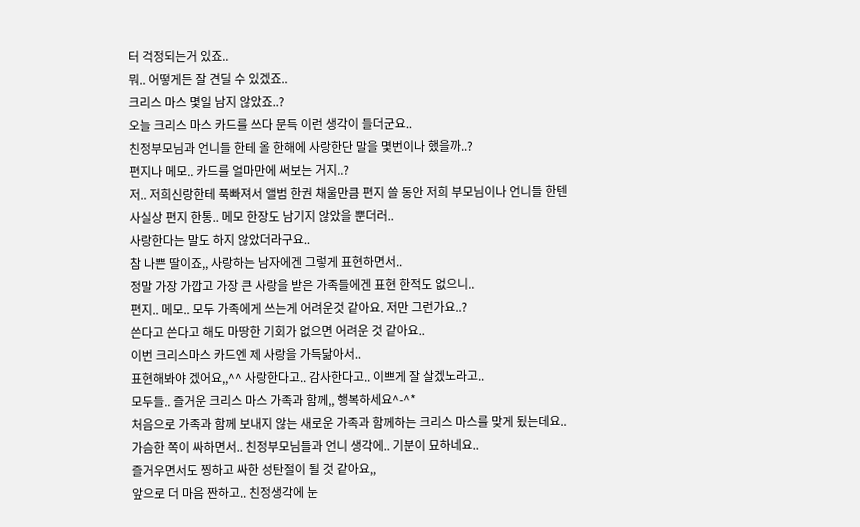터 걱정되는거 있죠..
뭐.. 어떻게든 잘 견딜 수 있겠죠..
크리스 마스 몇일 남지 않았죠..?
오늘 크리스 마스 카드를 쓰다 문득 이런 생각이 들더군요..
친정부모님과 언니들 한테 올 한해에 사랑한단 말을 몇번이나 했을까..?
편지나 메모.. 카드를 얼마만에 써보는 거지..?
저.. 저희신랑한테 푹빠져서 앨범 한권 채울만큼 편지 쓸 동안 저희 부모님이나 언니들 한텐
사실상 편지 한통.. 메모 한장도 남기지 않았을 뿐더러..
사랑한다는 말도 하지 않았더라구요..
참 나쁜 딸이죠,, 사랑하는 남자에겐 그렇게 표현하면서..
정말 가장 가깝고 가장 큰 사랑을 받은 가족들에겐 표현 한적도 없으니..
편지.. 메모.. 모두 가족에게 쓰는게 어려운것 같아요. 저만 그런가요..?
쓴다고 쓴다고 해도 마땅한 기회가 없으면 어려운 것 같아요..
이번 크리스마스 카드엔 제 사랑을 가득닮아서..
표현해봐야 겠어요,,^^ 사랑한다고.. 감사한다고.. 이쁘게 잘 살겠노라고..
모두들.. 즐거운 크리스 마스 가족과 함께,, 행복하세요^-^*
처음으로 가족과 함께 보내지 않는 새로운 가족과 함께하는 크리스 마스를 맞게 됬는데요..
가슴한 쪽이 싸하면서.. 친정부모님들과 언니 생각에.. 기분이 묘하네요..
즐거우면서도 찡하고 싸한 성탄절이 될 것 같아요,,
앞으로 더 마음 짠하고.. 친정생각에 눈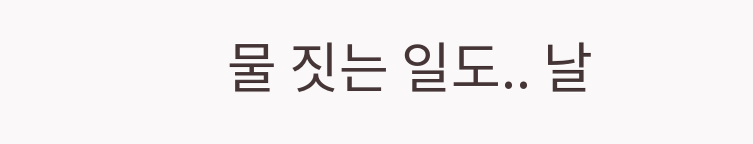물 짓는 일도.. 날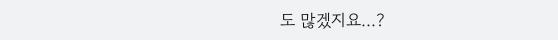도 많겠지요...?